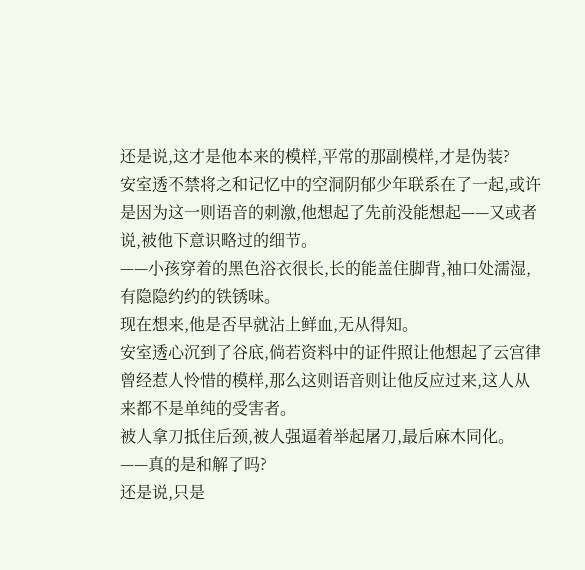还是说,这才是他本来的模样,平常的那副模样,才是伪装?
安室透不禁将之和记忆中的空洞阴郁少年联系在了一起,或许是因为这一则语音的刺激,他想起了先前没能想起——又或者说,被他下意识略过的细节。
——小孩穿着的黑色浴衣很长,长的能盖住脚背,袖口处濡湿,有隐隐约约的铁锈味。
现在想来,他是否早就沾上鲜血,无从得知。
安室透心沉到了谷底,倘若资料中的证件照让他想起了云宫律曾经惹人怜惜的模样,那么这则语音则让他反应过来,这人从来都不是单纯的受害者。
被人拿刀抵住后颈,被人强逼着举起屠刀,最后麻木同化。
——真的是和解了吗?
还是说,只是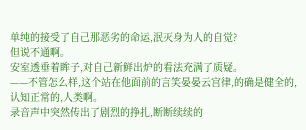单纯的接受了自己那恶劣的命运,泯灭身为人的自觉?
但说不通啊。
安室透垂着眸子,对自己新鲜出炉的看法充满了质疑。
——不管怎么样,这个站在他面前的言笑晏晏云宫律,的确是健全的,认知正常的,人类啊。
录音声中突然传出了剧烈的挣扎,断断续续的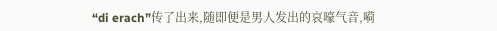“di erach”传了出来,随即便是男人发出的哀嚎气音,嗬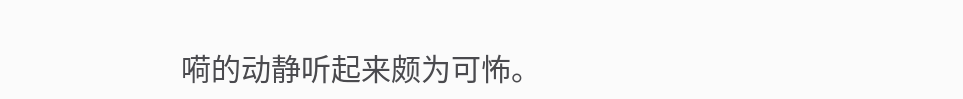嗬的动静听起来颇为可怖。